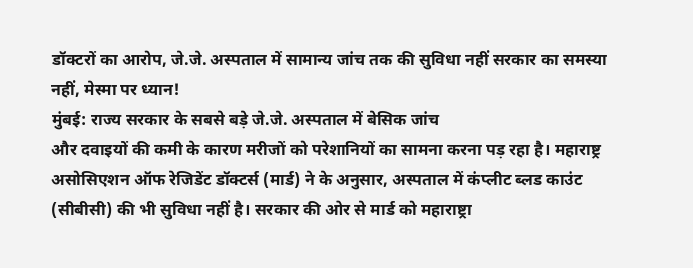डॉक्टरों का आरोप, जे.जे. अस्पताल में सामान्य जांच तक की सुविधा नहीं सरकार का समस्या नहीं, मेस्मा पर ध्यान!
मुंबई: राज्य सरकार के सबसे बड़े जे.जे. अस्पताल में बेसिक जांच
और दवाइयों की कमी के कारण मरीजों को परेशानियों का सामना करना पड़ रहा है। महाराष्ट्र
असोसिएशन ऑफ रेजिडेंट डॉक्टर्स (मार्ड) ने के अनुसार, अस्पताल में कंप्लीट ब्लड काउंट
(सीबीसी) की भी सुविधा नहीं है। सरकार की ओर से मार्ड को महाराष्ट्रा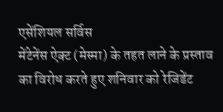एसेंशियल सर्विस
मेंटेनेंस ऐक्ट (मेस्मा) के तहत लाने के प्रस्ताव का विरोध करते हुए शनिवार को रेजिडेंट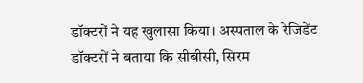डॉक्टरों ने यह खुलासा किया। अस्पताल के रेजिडेंट डॉक्टरों ने बताया कि सीबीसी, सिरम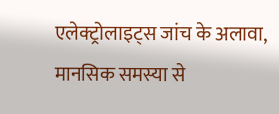एलेक्ट्रोलाइट्स जांच के अलावा, मानसिक समस्या से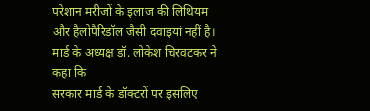परेशान मरीजों के इलाज की लिथियम
और हैलोपैरिडॉल जैसी दवाइयां नहीं है। मार्ड के अध्यक्ष डॉ. लोकेश चिरवटकर ने कहा कि
सरकार मार्ड के डॉक्टरों पर इसलिए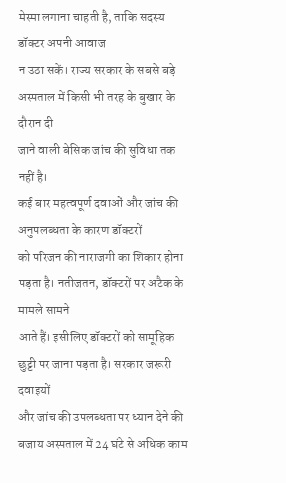मेस्मा लगाना चाहती है, ताकि सदस्य डॉक्टर अपनी आवाज
न उठा सकें। राज्य सरकार के सबसे बड़े अस्पताल में किसी भी तरह के बुखार के दौरान दी
जाने वाली बेसिक जांच की सुविधा तक नहीं है।
कई बार महत्वपूर्ण दवाओं और जांच की अनुपलब्धता के कारण डॉक्टरों
को परिजन की नाराजगी का शिकार होना पड़ता है। नतीजतन, डॉक्टरों पर अटैक के मामले सामने
आते हैं। इसीलिए डॉक्टरों को सामूहिक छुट्टी पर जाना पड़ता है। सरकार जरूरी दवाइयों
और जांच की उपलब्धता पर ध्यान देने की बजाय अस्पताल में 24 घंटे से अधिक काम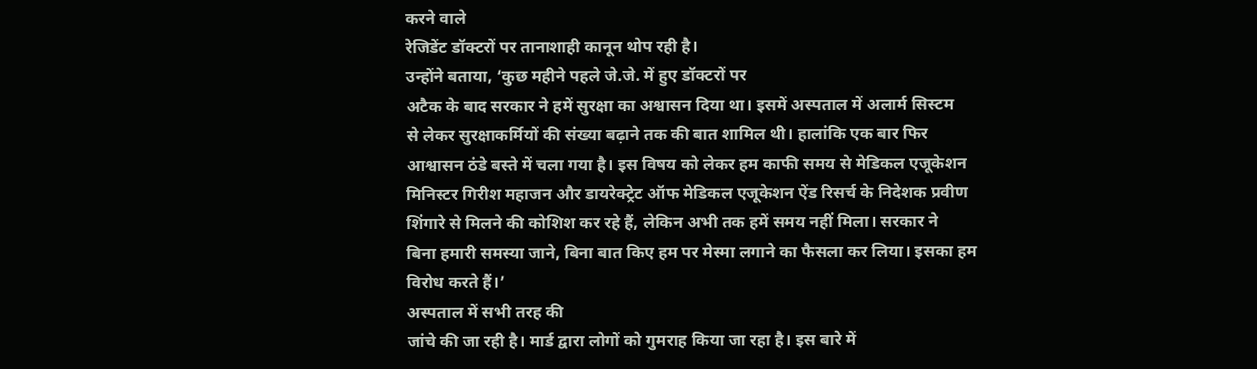करने वाले
रेजिडेंट डॉक्टरों पर तानाशाही कानून थोप रही है।
उन्होंने बताया, ‘कुछ महीने पहले जे.जे. में हुए डॉक्टरों पर
अटैक के बाद सरकार ने हमें सुरक्षा का अश्वासन दिया था। इसमें अस्पताल में अलार्म सिस्टम
से लेकर सुरक्षाकर्मियों की संख्या बढ़ाने तक की बात शामिल थी। हालांकि एक बार फिर
आश्वासन ठंडे बस्ते में चला गया है। इस विषय को लेकर हम काफी समय से मेडिकल एजूकेशन
मिनिस्टर गिरीश महाजन और डायरेक्ट्रेट ऑफ मेडिकल एजूकेशन ऐंड रिसर्च के निदेशक प्रवीण
शिंगारे से मिलने की कोशिश कर रहे हैं, लेकिन अभी तक हमें समय नहीं मिला। सरकार ने
बिना हमारी समस्या जाने, बिना बात किए हम पर मेस्मा लगाने का फैसला कर लिया। इसका हम
विरोध करते हैं।’
अस्पताल में सभी तरह की
जांचे की जा रही है। मार्ड द्वारा लोगों को गुमराह किया जा रहा है। इस बारे में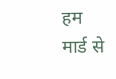हम
मार्ड से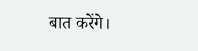बात करेंगे।